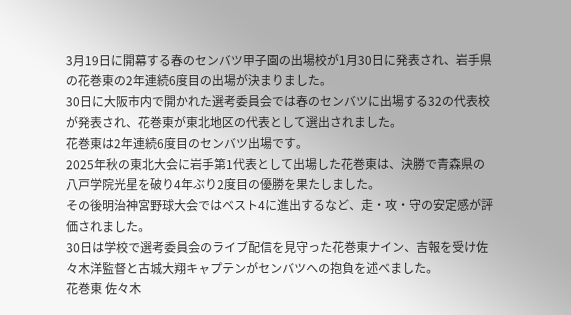3月19日に開幕する春のセンバツ甲子園の出場校が1月30日に発表され、岩手県の花巻東の2年連続6度目の出場が決まりました。
30日に大阪市内で開かれた選考委員会では春のセンバツに出場する32の代表校が発表され、花巻東が東北地区の代表として選出されました。
花巻東は2年連続6度目のセンバツ出場です。
2025年秋の東北大会に岩手第1代表として出場した花巻東は、決勝で青森県の八戸学院光星を破り4年ぶり2度目の優勝を果たしました。
その後明治神宮野球大会ではベスト4に進出するなど、走・攻・守の安定感が評価されました。
30日は学校で選考委員会のライブ配信を見守った花巻東ナイン、吉報を受け佐々木洋監督と古城大翔キャプテンがセンバツへの抱負を述べました。
花巻東 佐々木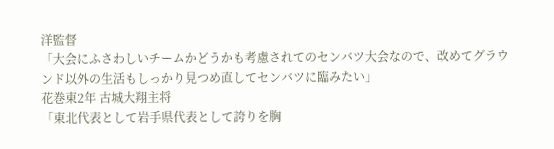洋監督
「大会にふさわしいチームかどうかも考慮されてのセンバツ大会なので、改めてグラウンド以外の生活もしっかり見つめ直してセンバツに臨みたい」
花巻東2年 古城大翔主将
「東北代表として岩手県代表として誇りを胸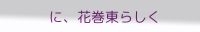に、花巻東らしく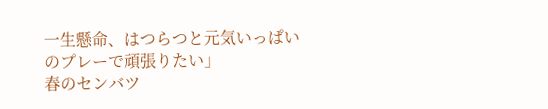一生懸命、はつらつと元気いっぱいのプレーで頑張りたい」
春のセンバツ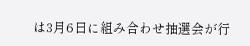は3月6日に組み合わせ抽選会が行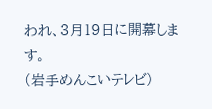われ、3月19日に開幕します。
(岩手めんこいテレビ)